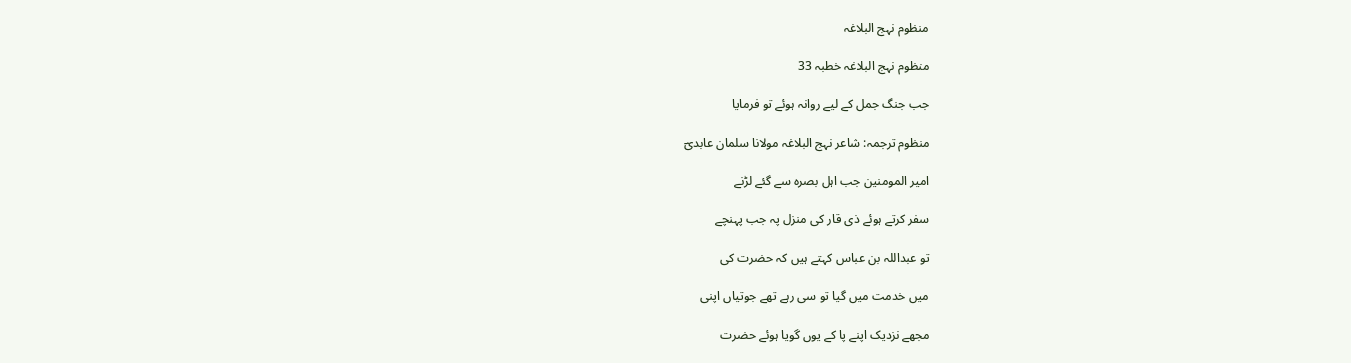منظوم نہج البلاغہ

منظوم نہج البلاغہ خطبہ 33

جب جنگ جمل کے لیے روانہ ہوئے تو فرمایا

منظوم ترجمہ: شاعر نہج البلاغہ مولانا سلمان عابدیؔ

امیر المومنین جب اہل بصرہ سے گئے لڑنے

سفر کرتے ہوئے ذی قار کی منزل پہ جب پہنچے

تو عبداللہ بن عباس کہتے ہیں کہ حضرت کی

میں خدمت میں گیا تو سی رہے تھے جوتیاں اپنی

مجھے نزدیک اپنے پا کے یوں گویا ہوئے حضرت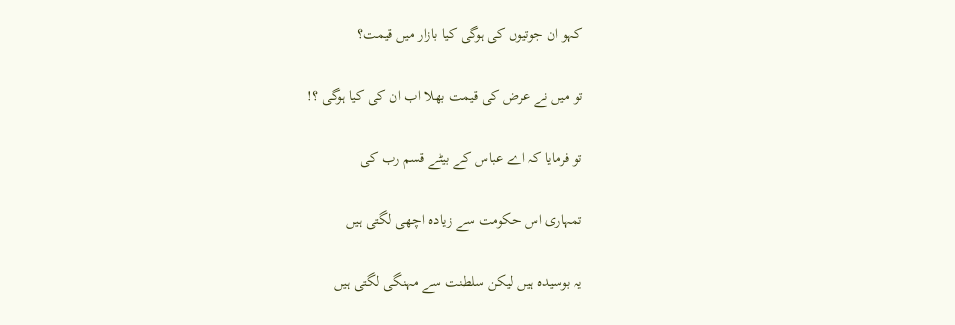کہو ان جوتیوں کی ہوگی کیا بازار میں قیمت؟

تو میں نے عرض کی قیمت بھلا اب ان کی کیا ہوگی ؟!

تو فرمایا کہ اے عباس کے بیٹے قسم رب کی

تمہاری اس حکومت سے زیادہ اچھی لگتی ہیں

یہ بوسیدہ ہیں لیکن سلطنت سے مہنگی لگتی ہیں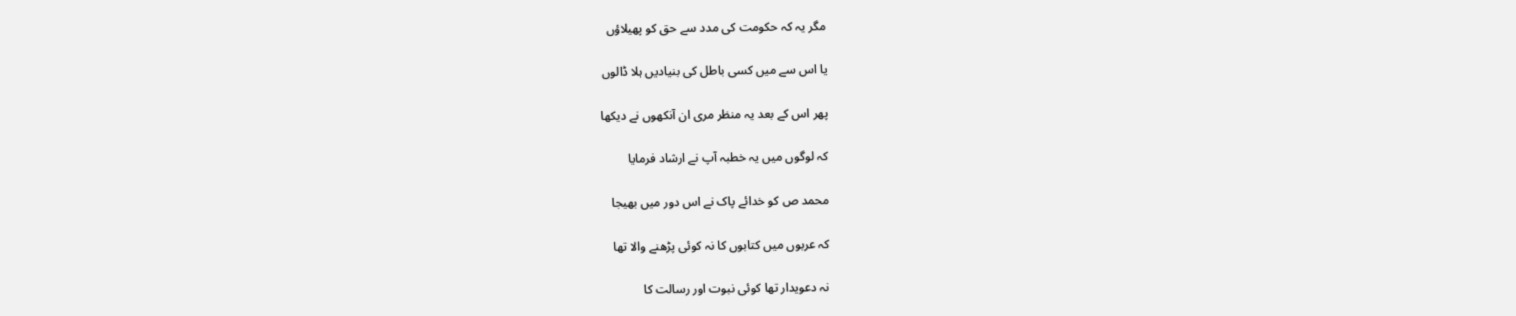مگر یہ کہ حکومت کی مدد سے حق کو پھیلاؤں

یا اس سے میں کسی باطل کی بنیادیں ہلا ڈالوں

پھر اس کے بعد یہ منظر مری ان آنکھوں نے دیکھا

کہ لوگوں میں یہ خطبہ آپ نے ارشاد فرمایا

محمد ص کو خدائے پاک نے اس دور میں بھیجا

کہ عربوں میں کتابوں کا نہ کوئی پڑھنے والا تھا

نہ دعویدار تھا کوئی نبوت اور رسالت کا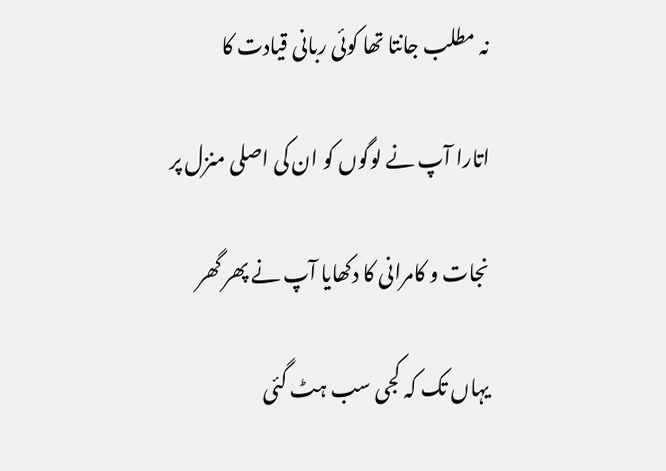نہ مطلب جانتا تھا کوئی ربانی قیادت کا

اتارا آپ نے لوگوں کو ان کی اصلی منزل پر

نجات و کامرانی کا دکھایا آپ نے پھر گھر

یہاں تک کہ کجی سب ہٹ گئی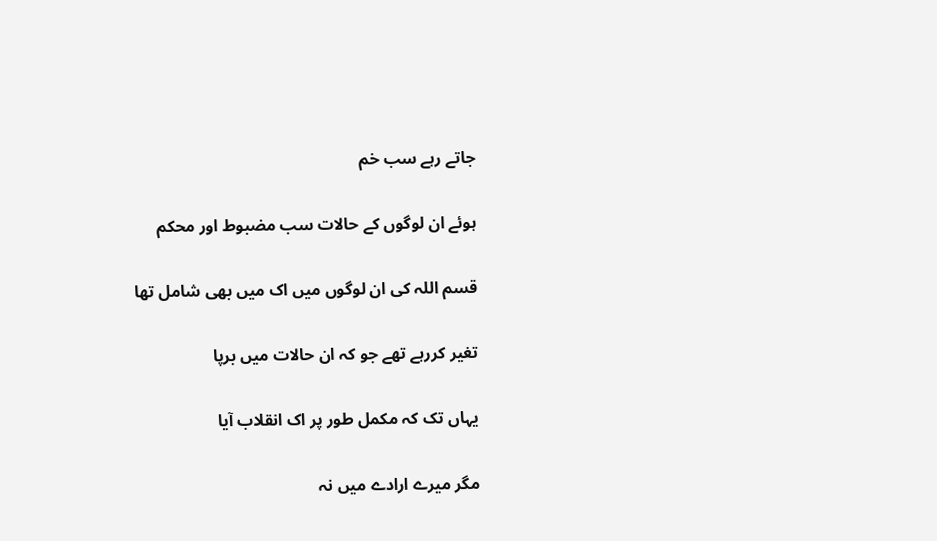جاتے رہے سب خم

ہوئے ان لوگوں کے حالات سب مضبوط اور محکم

قسم اللہ کی ان لوگوں میں اک میں بھی شامل تھا

تغیر کررہے تھے جو کہ ان حالات میں برپا

یہاں تک کہ مکمل طور پر اک انقلاب آیا

مگر میرے ارادے میں نہ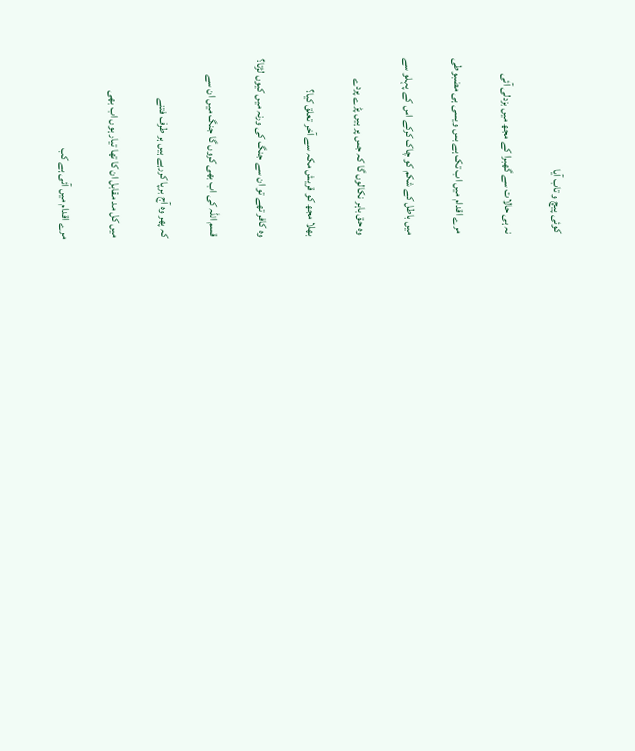کوئی پیچ و تاب آیا

نہ ہی حالات سے گھبرا کے مجھ میں بزدلی آئی

مرے اقدام میں اب تک ہے بس ویسی ہی مضبوطی

میں باطل کے شکم کو چاک کرکے اس کے پہلو سے

وہ حق باہر نکالوں گا کہ جس پر ہیں پڑے پردے

بھلا مجھ کو قریش مکہ سے آخر تعلق کیا؟

وہ کافر تھے تو ان سے جنگ کی ورنہ میں کیوں لڑتا؟

قسم اللہ کی اب بھی کروں گا جنگ میں ان سے

کہ پھر وہ آج برپا کررہے ہیں ہر طرف فتنے

میں کل مد مقابل ان کا تھا تیار ہوں اب بھی

مرے اقدام میں آئی ہے کب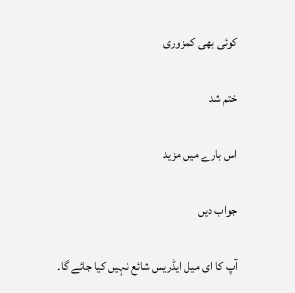کوئی بھی کمزوری

ختم شد

اس بارے میں مزید

جواب دیں

آپ کا ای میل ایڈریس شائع نہیں کیا جائے گا۔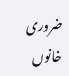ضروری خانوں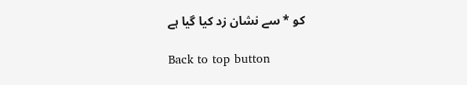کو * سے نشان زد کیا گیا ہے

Back to top button